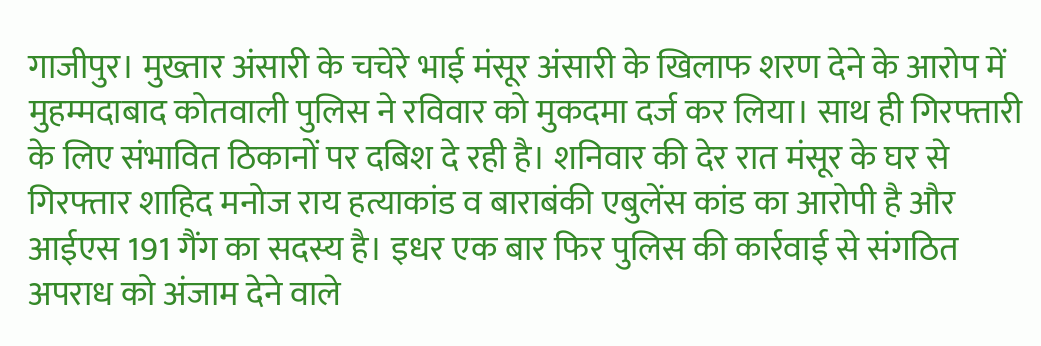गाजीपुर। मुख्तार अंसारी के चचेरे भाई मंसूर अंसारी के खिलाफ शरण देने के आरोप में मुहम्मदाबाद कोतवाली पुलिस ने रविवार को मुकदमा दर्ज कर लिया। साथ ही गिरफ्तारी के लिए संभावित ठिकानों पर दबिश दे रही है। शनिवार की देर रात मंसूर के घर से गिरफ्तार शाहिद मनोज राय हत्याकांड व बाराबंकी एबुलेंस कांड का आरोपी है और आईएस 191 गैंग का सदस्य है। इधर एक बार फिर पुलिस की कार्रवाई से संगठित अपराध को अंजाम देने वाले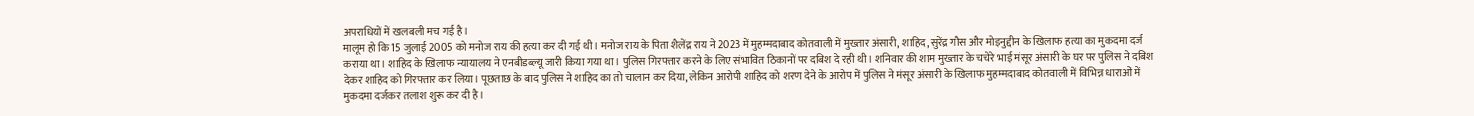अपराधियों में खलबली मच गई है।
मालूम हो कि 15 जुलाई 2005 को मनोज राय की हत्या कर दी गई थी। मनोज राय के पिता शैलेंद्र राय ने 2023 में मुहम्मदाबाद कोतवाली में मुख्तार अंसारी, शाहिद, सुरेंद्र गौस और मोइनुद्दीन के खिलाफ हत्या का मुकदमा दर्ज कराया था। शाहिद के खिलाफ न्यायालय ने एनबीडब्ल्यू जारी किया गया था। पुलिस गिरफ्तार करने के लिए संभावित ठिकानों पर दबिश दे रही थी। शनिवार की शाम मुख्तार के चचेरे भाई मंसूर अंसारी के घर पर पुलिस ने दबिश देकर शाहिद को गिरफ्तार कर लिया। पूछताछ के बाद पुलिस ने शाहिद का तो चालान कर दिया, लेकिन आरोपी शाहिद को शरण देने के आरोप में पुलिस ने मंसूर अंसारी के खिलाफ मुहम्मदाबाद कोतवाली में विभिन्न धाराओं में मुकदमा दर्जकर तलाश शुरू कर दी है।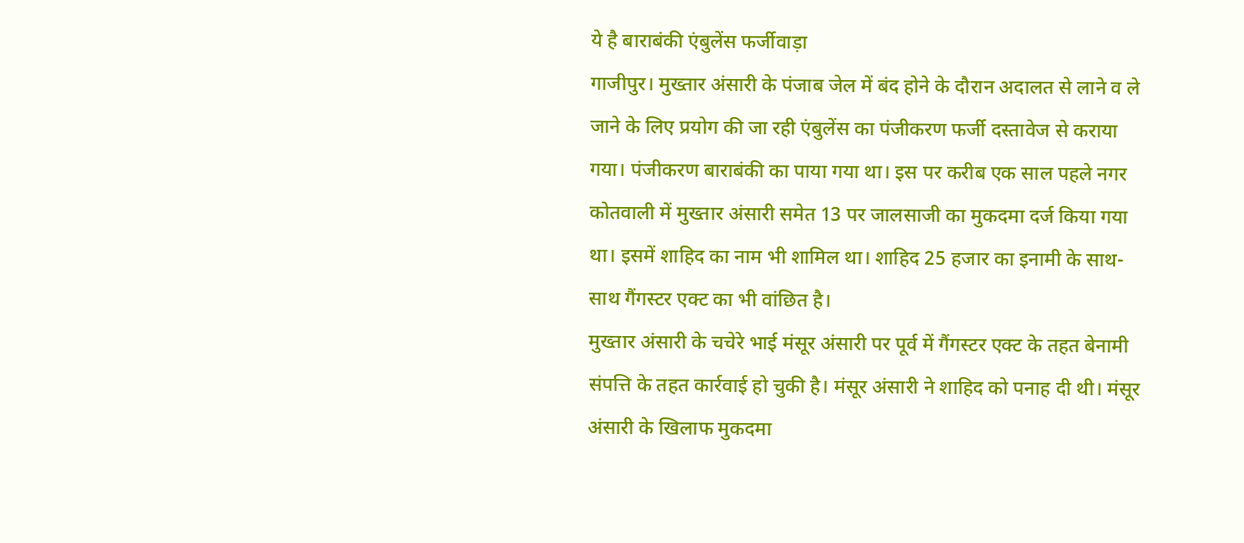ये है बाराबंकी एंबुलेंस फर्जीवाड़ा
गाजीपुर। मुख्तार अंसारी के पंजाब जेल में बंद होने के दौरान अदालत से लाने व ले जाने के लिए प्रयोग की जा रही एंबुलेंस का पंजीकरण फर्जी दस्तावेज से कराया गया। पंजीकरण बाराबंकी का पाया गया था। इस पर करीब एक साल पहले नगर कोतवाली में मुख्तार अंसारी समेत 13 पर जालसाजी का मुकदमा दर्ज किया गया था। इसमें शाहिद का नाम भी शामिल था। शाहिद 25 हजार का इनामी के साथ-साथ गैंगस्टर एक्ट का भी वांछित है।
मुख्तार अंसारी के चचेरे भाई मंसूर अंसारी पर पूर्व में गैंगस्टर एक्ट के तहत बेनामी संपत्ति के तहत कार्रवाई हो चुकी है। मंसूर अंसारी ने शाहिद को पनाह दी थी। मंसूर अंसारी के खिलाफ मुकदमा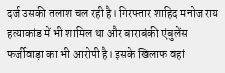दर्ज उसकी तलाश चल रही है। गिरफ्तार शाहिद मनोज राय हत्याकांड में भी शामिल था और बाराबंकी एंबुलेंस फर्जीवाड़ा का भी आरोपी है। इसके खिलाफ वहां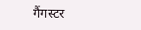गैंगस्टर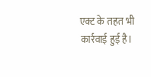एक्ट के तहत भी कार्रवाई हुई है।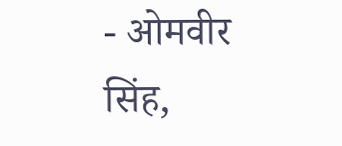- ओमवीर सिंह,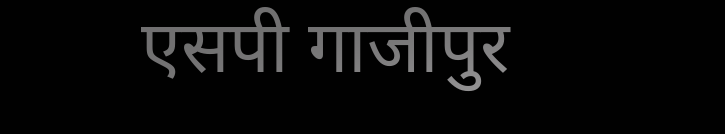एसपी गाजीपुर